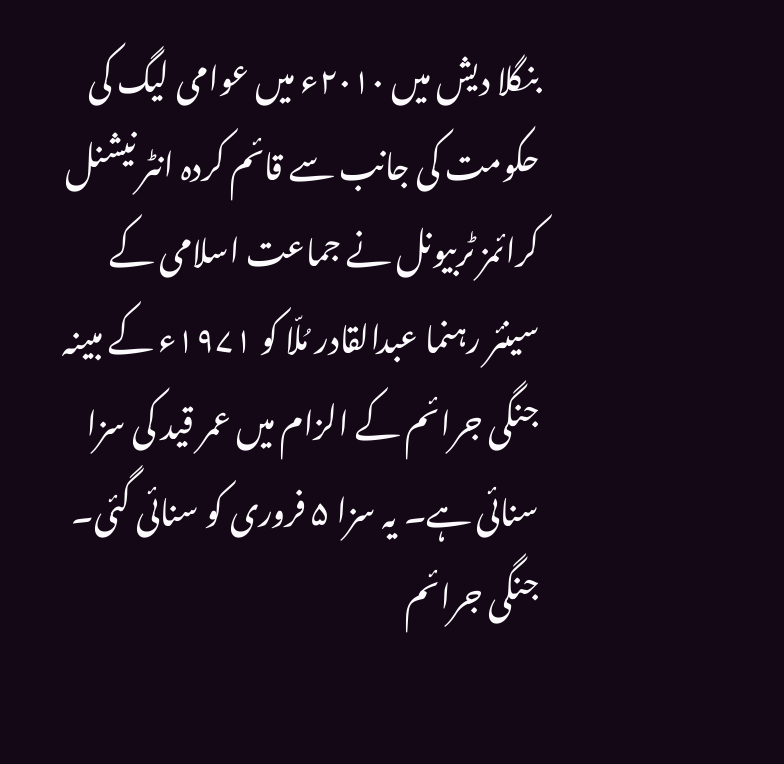بنگلا دیش میں ۲۰۱۰ء میں عوامی لیگ کی حکومت کی جانب سے قائم کردہ انٹر نیشنل کرائمز ٹربیونل نے جماعت اسلامی کے سینئر رہنما عبدالقادر مُلّا کو ۱۹۷۱ء کے مبینہ جنگی جرائم کے الزام میں عمر قید کی سزا سنائی ہے۔ یہ سزا ۵ فروری کو سنائی گئی۔ جنگی جرائم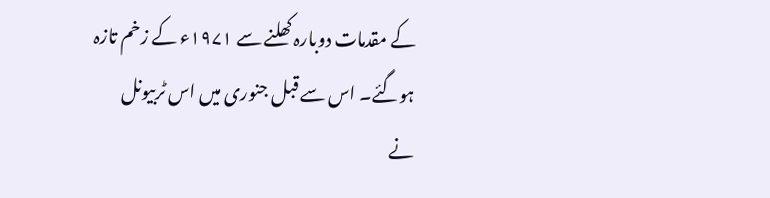کے مقدمات دوبارہ کھلنے سے ۱۹۷۱ء کے زخم تازہ ہوگئے۔ اس سے قبل جنوری میں اس ٹربیونل نے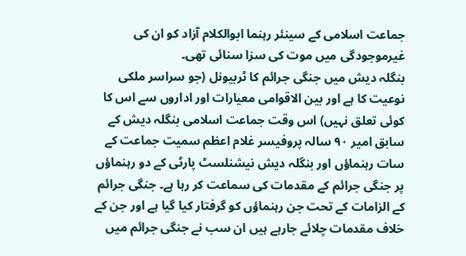جماعت اسلامی کے سینئر رہنما ابوالکلام آزاد کو ان کی غیرموجودگی میں موت کی سزا سنائی تھی۔
بنگلہ دیش میں جنگی جرائم کا ٹربیونل (جو سراسر ملکی نوعیت کا ہے اور بین الاقوامی معیارات اور اداروں سے اس کا کوئی تعلق نہیں) اس وقت جماعت اسلامی بنگلہ دیش کے سابق امیر ۹۰ سالہ پروفیسر غلام اعظم سمیت جماعت کے سات رہنماؤں اور بنگلہ دیش نیشنلسٹ پارٹی کے دو رہنماؤں پر جنگی جرائم کے مقدمات کی سماعت کر رہا ہے۔ جنگی جرائم کے الزامات کے تحت جن رہنماؤں کو گرفتار کیا گیا ہے اور جن کے خلاف مقدمات چلائے جارہے ہیں ان سب نے جنگی جرائم میں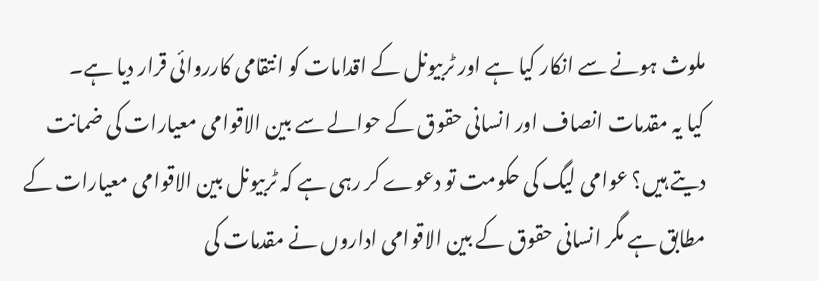ملوث ہونے سے انکار کیا ہے اور ٹربیونل کے اقدامات کو انتقامی کارروائی قرار دیا ہے۔
کیا یہ مقدمات انصاف اور انسانی حقوق کے حوالے سے بین الاقوامی معیارات کی ضمانت دیتے ہیں؟ عوامی لیگ کی حکومت تو دعوے کر رہی ہے کہ ٹربیونل بین الاقوامی معیارات کے مطابق ہے مگر انسانی حقوق کے بین الاقوامی اداروں نے مقدمات کی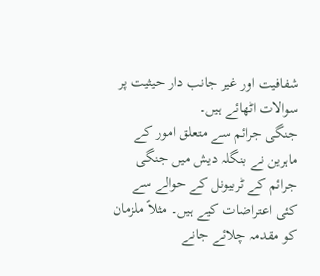شفافیت اور غیر جانب دار حیثیت پر سوالات اٹھائے ہیں۔
جنگی جرائم سے متعلق امور کے ماہرین نے بنگلہ دیش میں جنگی جرائم کے ٹربیونل کے حوالے سے کئی اعتراضات کیے ہیں۔ مثلاً ملزمان کو مقدمہ چلائے جانے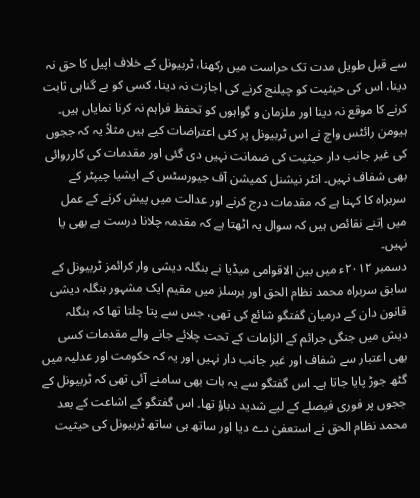سے قبل طویل مدت تک حراست میں رکھنا، ٹربیونل کے خلاف اپیل کا حق نہ دینا، اس کی حیثیت کو چیلنج کرنے کی اجازت نہ دینا، کسی کو بے گناہی ثابت کرنے کا موقع نہ دینا اور ملزمان و گواہوں کو تحفظ فراہم نہ کرنا نمایاں ہیں۔ ہیومن رائٹس واچ نے اس ٹربیونل پر کئی اعتراضات کیے ہیں مثلاً یہ کہ ججوں کی غیر جانب دار حیثیت کی ضمانت نہیں دی گئی اور مقدمات کی کارروائی بھی شفاف نہیں۔ انٹر نیشنل کمیشن آف جیورسٹس کے ایشیا چیپٹر کے سربراہ کا کہنا ہے کہ مقدمات درج کرنے اور عدالت میں پیش کرنے کے عمل میں اِتنے نقائص ہیں کہ سوال یہ اٹھتا ہے کہ مقدمہ چلانا درست ہے بھی یا نہیں۔
دسمبر ۲۰۱۲ء میں بین الاقوامی میڈیا نے بنگلہ دیشی وار کرائمز ٹربیونل کے سابق سربراہ محمد نظام الحق اور برسلز میں مقیم ایک مشہور بنگلہ دیشی قانون دان کے درمیان گفتگو شائع کی تھی، جس سے پتا چلتا تھا کہ بنگلہ دیش میں جنگی جرائم کے الزامات کے تحت چلائے جانے والے مقدمات کسی بھی اعتبار سے شفاف اور غیر جانب دار نہیں اور یہ کہ حکومت اور عدلیہ میں گٹھ جوڑ پایا جاتا ہے۔ اس گفتگو سے یہ بات بھی سامنے آئی تھی کہ ٹربیونل کے ججوں پر فوری فیصلے کے لیے شدید دباؤ تھا۔ اس گفتگو کے اشاعت کے بعد محمد نظام الحق نے استعفیٰ دے دیا اور ساتھ ہی ساتھ ٹربیونل کی حیثیت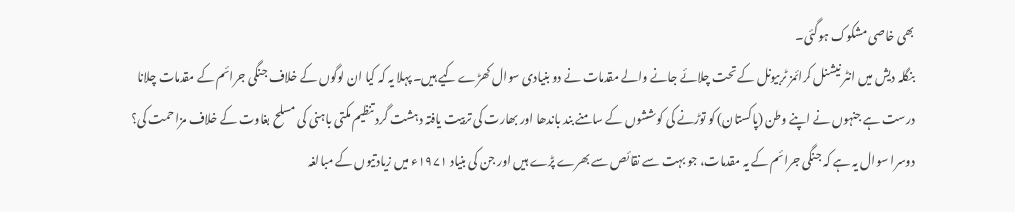بھی خاصی مشکوک ہوگئی۔
بنگلہ دیش میں انٹر نیشنل کرائمز ٹربیونل کے تحت چلائے جانے والے مقدمات نے دو بنیادی سوال کھڑے کیے ہیں۔ پہلا یہ کہ کیا ان لوگوں کے خلاف جنگی جرائم کے مقدمات چلانا درست ہے جنہوں نے اپنے وطن (پاکستان) کو توڑنے کی کوششوں کے سامنے بند باندھا اور بھارت کی تربیت یافتہ دہشت گرد تنظیم مکتی باہنی کی مسلح بغاوت کے خلاف مزاحمت کی؟ دوسرا سوال یہ ہے کہ جنگی جرائم کے یہ مقدمات، جو بہت سے نقائص سے بھرے پڑے ہیں اور جن کی بنیاد ۱۹۷۱ء میں زیادتیوں کے مبالغہ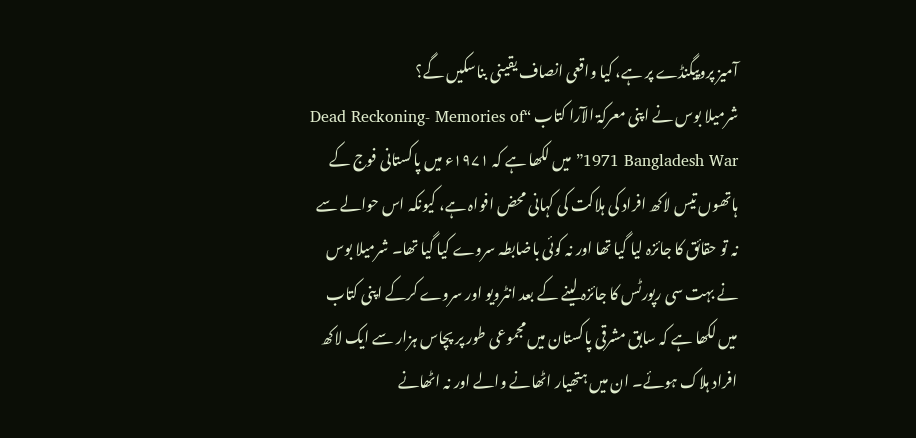آمیز پروپیگنڈے پر ہے، کیا واقعی انصاف یقینی بناسکیں گے؟
شرمیلا بوس نے اپنی معرکۃ الآرا کتاب “Dead Reckoning- Memories of 1971 Bangladesh War” میں لکھا ہے کہ ۱۹۷۱ء میں پاکستانی فوج کے ہاتھوں تیس لاکھ افراد کی ہلاکت کی کہانی محض افواہ ہے، کیونکہ اس حوالے سے نہ تو حقائق کا جائزہ لیا گیا تھا اور نہ کوئی باضابطہ سروے کیا گیا تھا۔ شرمیلا بوس نے بہت سی رپورٹس کا جائزہ لینے کے بعد انٹرویو اور سروے کرکے اپنی کتاب میں لکھا ہے کہ سابق مشرقی پاکستان میں مجموعی طور پر پچاس ہزار سے ایک لاکھ افراد ہلاک ہوئے۔ ان میں ہتھیار اٹھانے والے اور نہ اٹھانے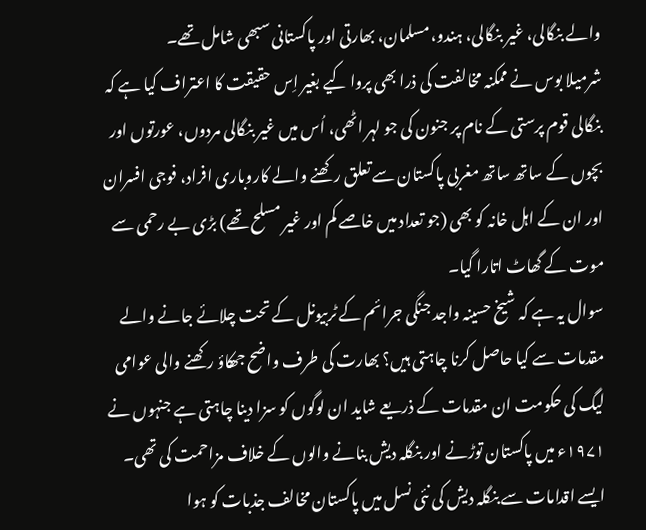والے بنگالی، غیر بنگالی، ہندو، مسلمان، بھارتی اور پاکستانی سبھی شامل تھے۔
شرمیلا بوس نے ممکنہ مخالفت کی ذرا بھی پروا کیے بغیر اِس حقیقت کا اعتراف کیا ہے کہ بنگالی قوم پرستی کے نام پر جنون کی جو لہر اٹھی، اُس میں غیر بنگالی مردوں، عورتوں اور بچوں کے ساتھ ساتھ مغربی پاکستان سے تعلق رکھنے والے کاروباری افراد، فوجی افسران اور ان کے اہل خانہ کو بھی (جو تعداد میں خاصے کم اور غیر مسلح تھے) بڑی بے رحمی سے موت کے گھاٹ اتارا گیا۔
سوال یہ ہے کہ شیخ حسینہ واجد جنگی جرائم کے ٹربیونل کے تحت چلائے جانے والے مقدمات سے کیا حاصل کرنا چاہتی ہیں؟ بھارت کی طرف واضح جھکاؤ رکھنے والی عوامی لیگ کی حکومت ان مقدمات کے ذریعے شاید ان لوگوں کو سزا دینا چاہتی ہے جنہوں نے ۱۹۷۱ء میں پاکستان توڑنے اور بنگلہ دیش بنانے والوں کے خلاف مزاحمت کی تھی۔ ایسے اقدامات سے بنگلہ دیش کی نئی نسل میں پاکستان مخالف جذبات کو ہوا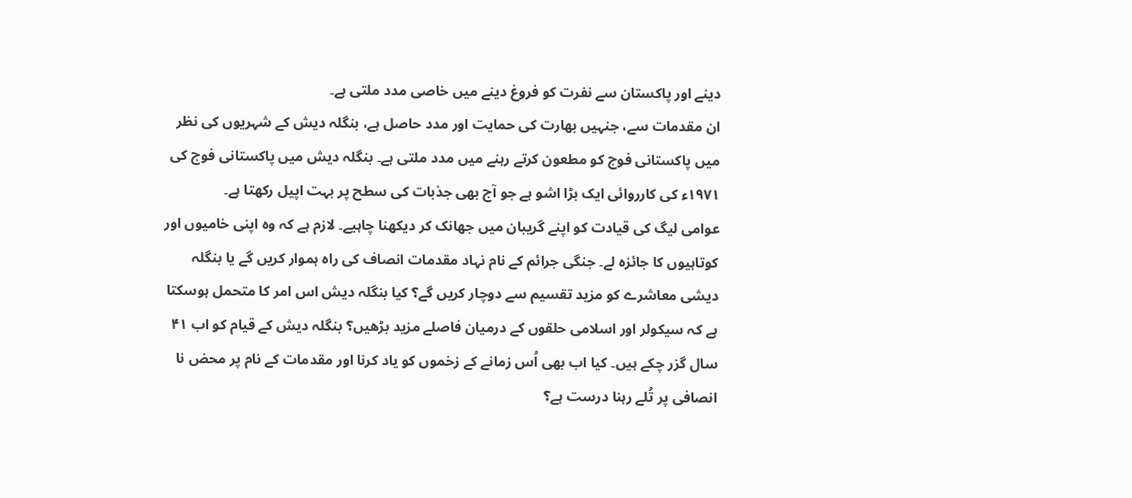دینے اور پاکستان سے نفرت کو فروغ دینے میں خاصی مدد ملتی ہے۔
ان مقدمات سے، جنہیں بھارت کی حمایت اور مدد حاصل ہے، بنگلہ دیش کے شہریوں کی نظر میں پاکستانی فوج کو مطعون کرتے رہنے میں مدد ملتی ہے۔ بنگلہ دیش میں پاکستانی فوج کی ۱۹۷۱ء کی کارروائی ایک بڑا اشو ہے جو آج بھی جذبات کی سطح پر بہت اپیل رکھتا ہے۔
عوامی لیگ کی قیادت کو اپنے گریبان میں جھانک کر دیکھنا چاہیے۔ لازم ہے کہ وہ اپنی خامیوں اور کوتاہیوں کا جائزہ لے۔ جنگی جرائم کے نام نہاد مقدمات انصاف کی راہ ہموار کریں گے یا بنگلہ دیشی معاشرے کو مزید تقسیم سے دوچار کریں گے؟ کیا بنگلہ دیش اس امر کا متحمل ہوسکتا ہے کہ سیکولر اور اسلامی حلقوں کے درمیان فاصلے مزید بڑھیں؟ بنگلہ دیش کے قیام کو اب ۴۱ سال گزر چکے ہیں۔ کیا اب بھی اُس زمانے کے زخموں کو یاد کرنا اور مقدمات کے نام پر محض نا انصافی پر تُلے رہنا درست ہے؟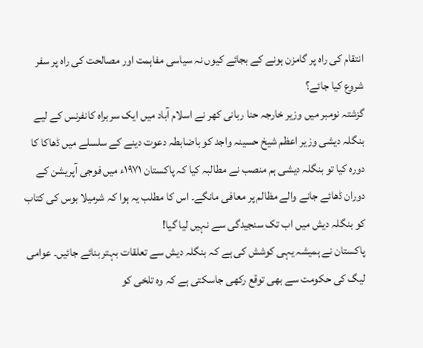انتقام کی راہ پر گامزن ہونے کے بجائے کیوں نہ سیاسی مفاہمت اور مصالحت کی راہ پر سفر شروع کیا جائے؟
گزشتہ نومبر میں وزیر خارجہ حنا ربانی کھر نے اسلام آباد میں ایک سربراہ کانفرنس کے لیے بنگلہ دیشی وزیر اعظم شیخ حسینہ واجد کو باضابطہ دعوت دینے کے سلسلے میں ڈھاکا کا دورہ کیا تو بنگلہ دیشی ہم منصب نے مطالبہ کیا کہ پاکستان ۱۹۷۱ء میں فوجی آپریشن کے دوران ڈھائے جانے والے مظالم پر معافی مانگے۔ اس کا مطلب یہ ہوا کہ شرمیلا بوس کی کتاب کو بنگلہ دیش میں اب تک سنجیدگی سے نہیں لیا گیا!
پاکستان نے ہمیشہ یہی کوشش کی ہے کہ بنگلہ دیش سے تعلقات بہتر بنائے جائیں۔ عوامی لیگ کی حکومت سے بھی توقع رکھی جاسکتی ہے کہ وہ تلخی کو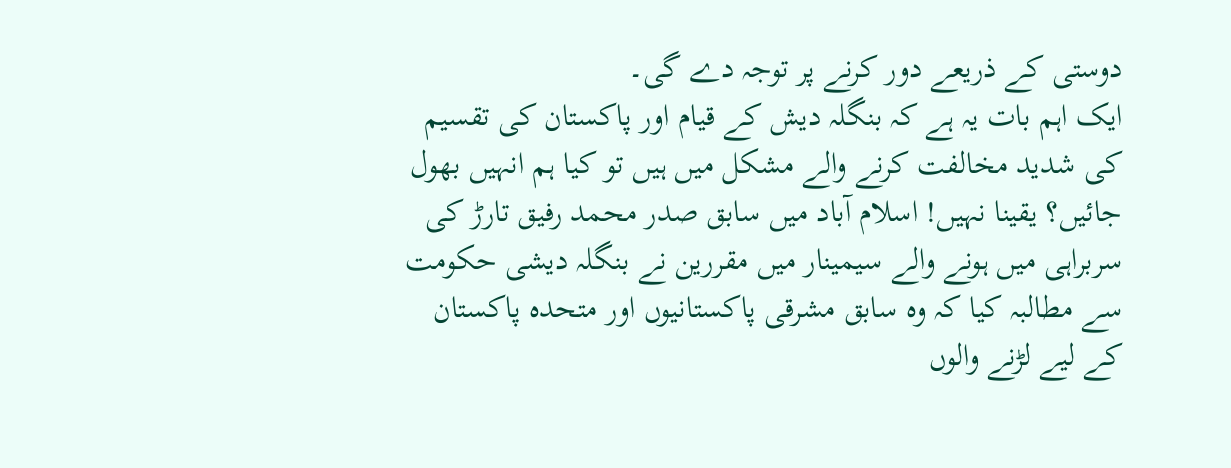دوستی کے ذریعے دور کرنے پر توجہ دے گی۔
ایک اہم بات یہ ہے کہ بنگلہ دیش کے قیام اور پاکستان کی تقسیم کی شدید مخالفت کرنے والے مشکل میں ہیں تو کیا ہم انہیں بھول جائیں؟ یقینا نہیں! اسلام آباد میں سابق صدر محمد رفیق تارڑ کی سربراہی میں ہونے والے سیمینار میں مقررین نے بنگلہ دیشی حکومت سے مطالبہ کیا کہ وہ سابق مشرقی پاکستانیوں اور متحدہ پاکستان کے لیے لڑنے والوں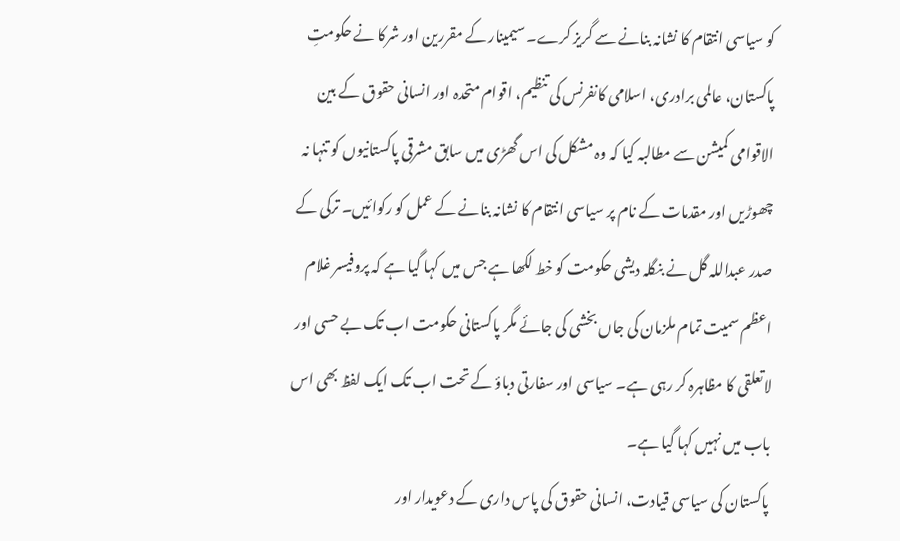کو سیاسی انتقام کا نشانہ بنانے سے گریز کرے۔ سیمینار کے مقررین اور شرکا نے حکومتِ پاکستان، عالمی برادری، اسلامی کانفرنس کی تنظیم، اقوام متحدہ اور انسانی حقوق کے بین الاقوامی کمیشن سے مطالبہ کیا کہ وہ مشکل کی اس گھڑی میں سابق مشرقی پاکستانیوں کو تنہا نہ چھوڑیں اور مقدمات کے نام پر سیاسی انتقام کا نشانہ بنانے کے عمل کو رکوائیں۔ ترکی کے صدر عبداللہ گل نے بنگلہ دیشی حکومت کو خط لکھا ہے جس میں کہا گیا ہے کہ پروفیسر غلام اعظم سمیت تمام ملزمان کی جاں بخشی کی جائے مگر پاکستانی حکومت اب تک بے حسی اور لاتعلقی کا مظاہرہ کر رہی ہے۔ سیاسی اور سفارتی دباؤ کے تحت اب تک ایک لفظ بھی اس باب میں نہیں کہا گیا ہے۔
پاکستان کی سیاسی قیادت، انسانی حقوق کی پاس داری کے دعویدار اور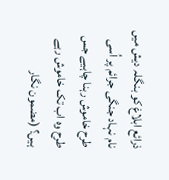ذرائع ابلاغ کو بنگلہ دیش میں نام نہاد جنگی جرائم پر اُسی طرح خاموش رہنا چاہیے جس طرح وہ اب تک خاموش رہے ہیں؟ (مضمون نگار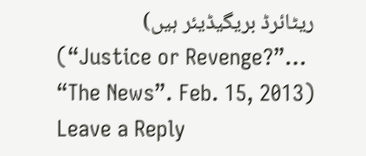ریٹائرڈ بریگیڈیئر ہیں)
(“Justice or Revenge?”… “The News”. Feb. 15, 2013)
Leave a Reply